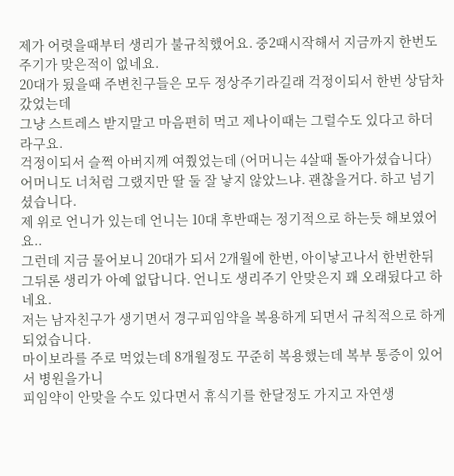제가 어렷을때부터 생리가 불규칙했어요. 중2때시작해서 지금까지 한번도 주기가 맞은적이 없네요.
20대가 됬을때 주변친구들은 모두 정상주기라길래 걱정이되서 한번 상담차 갔었는데
그냥 스트레스 받지말고 마음편히 먹고 제나이때는 그럴수도 있다고 하더라구요.
걱정이되서 슬쩍 아버지께 여쭸었는데 (어머니는 4살때 돌아가셨습니다)
어머니도 너처럼 그랬지만 딸 둘 잘 낳지 않았느냐. 괜찮을거다. 하고 넘기셨습니다.
제 위로 언니가 있는데 언니는 10대 후반때는 정기적으로 하는듯 해보였어요..
그런데 지금 물어보니 20대가 되서 2개월에 한번, 아이낳고나서 한번한뒤 그뒤론 생리가 아예 없답니다. 언니도 생리주기 안맞은지 꽤 오래됬다고 하네요.
저는 남자친구가 생기면서 경구피임약을 복용하게 되면서 규칙적으로 하게되었습니다.
마이보라를 주로 먹었는데 8개월정도 꾸준히 복용했는데 복부 통증이 있어서 병원을가니
피임약이 안맞을 수도 있다면서 휴식기를 한달정도 가지고 자연생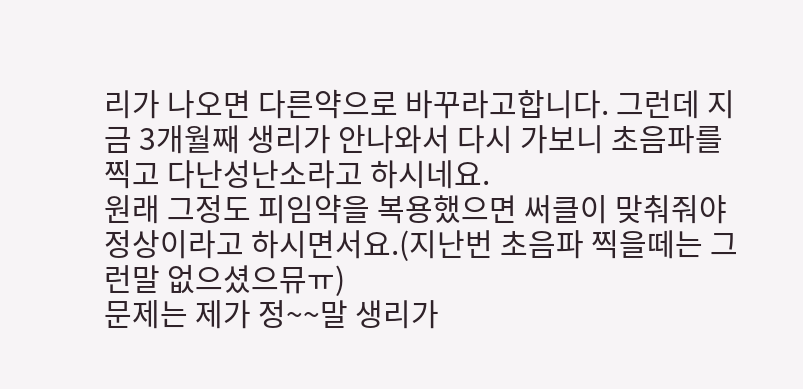리가 나오면 다른약으로 바꾸라고합니다. 그런데 지금 3개월째 생리가 안나와서 다시 가보니 초음파를 찍고 다난성난소라고 하시네요.
원래 그정도 피임약을 복용했으면 써클이 맞춰줘야 정상이라고 하시면서요.(지난번 초음파 찍을떼는 그런말 없으셨으뮤ㅠ)
문제는 제가 정~~말 생리가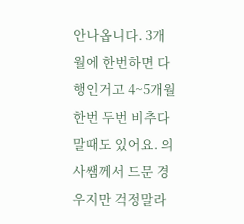안나옵니다. 3개월에 한번하면 다행인거고 4~5개월 한번 두번 비추다 말때도 있어요. 의사쌤께서 드문 경우지만 걱정말라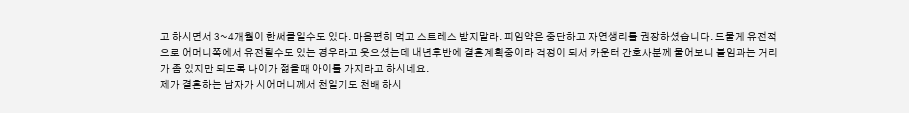고 하시면서 3~4개월이 한써클일수도 있다. 마음편히 먹고 스트레스 받지말라. 피임약은 중단하고 자연생리를 권장하셨습니다. 드물게 유전적으로 어머니쪽에서 유전될수도 있는 경우라고 웃으셨는데 내년후반에 결혼계획중이라 걱정이 되서 카운터 간호사분께 물어보니 불임과는 거리가 좀 있지만 되도록 나이가 젊을때 아이를 가지라고 하시네요.
제가 결혼하는 남자가 시어머니께서 천일기도 천배 하시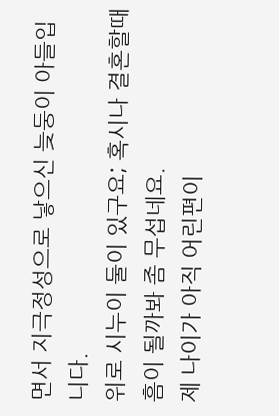면서 지극정성으로 낳으신 늦둥이 아들입니다.
위로 시누이 둘이 있구요; 혹시나 결혼할때 흠이 될까봐 좀 무섭네요.
제 나이가 아직 어린편이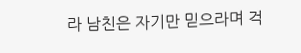라 남친은 자기만 믿으라며 걱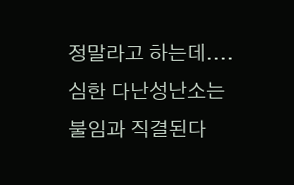정말라고 하는데....
심한 다난성난소는 불임과 직결된다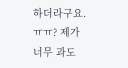하더라구요.
ㅠㅠ? 제가 너무 과도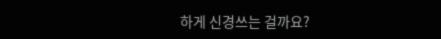하게 신경쓰는 걸까요?